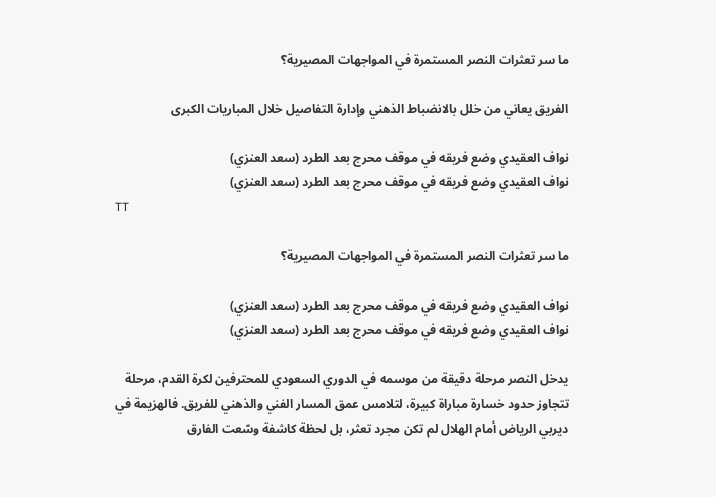ما سر تعثرات النصر المستمرة في المواجهات المصيرية؟

الفريق يعاني من خلل بالانضباط الذهني وإدارة التفاصيل خلال المباريات الكبرى

نواف العقيدي وضع فريقه في موقف محرج بعد الطرد (سعد العنزي)
نواف العقيدي وضع فريقه في موقف محرج بعد الطرد (سعد العنزي)
TT

ما سر تعثرات النصر المستمرة في المواجهات المصيرية؟

نواف العقيدي وضع فريقه في موقف محرج بعد الطرد (سعد العنزي)
نواف العقيدي وضع فريقه في موقف محرج بعد الطرد (سعد العنزي)

يدخل النصر مرحلة دقيقة من موسمه في الدوري السعودي للمحترفين لكرة القدم، مرحلة تتجاوز حدود خسارة مباراة كبيرة، لتلامس عمق المسار الفني والذهني للفريق. فالهزيمة في ديربي الرياض أمام الهلال لم تكن مجرد تعثر، بل لحظة كاشفة وسّعت الفارق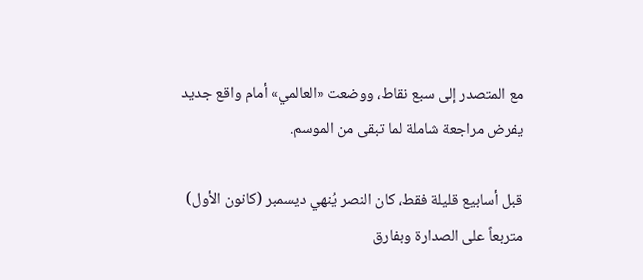مع المتصدر إلى سبع نقاط، ووضعت «العالمي» أمام واقع جديد يفرض مراجعة شاملة لما تبقى من الموسم.

قبل أسابيع قليلة فقط، كان النصر يُنهي ديسمبر (كانون الأول) متربعاً على الصدارة وبفارق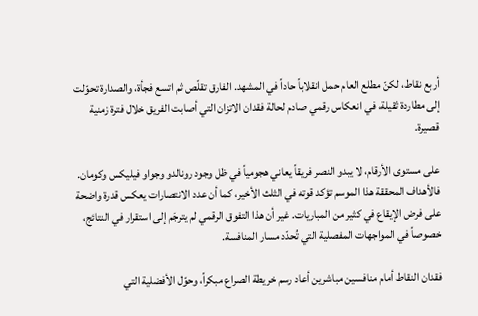أربع نقاط، لكنّ مطلع العام حمل انقلاباً حاداً في المشهد. الفارق تقلّص ثم اتسع فجأة، والصدارة تحوّلت إلى مطاردة ثقيلة، في انعكاس رقمي صادم لحالة فقدان الاتزان التي أصابت الفريق خلال فترة زمنية قصيرة.

على مستوى الأرقام، لا يبدو النصر فريقاً يعاني هجومياً في ظل وجود رونالدو وجواو فيليكس وكومان. فالأهداف المحققة هذا الموسم تؤكد قوته في الثلث الأخير، كما أن عدد الانتصارات يعكس قدرة واضحة على فرض الإيقاع في كثير من المباريات. غير أن هذا التفوق الرقمي لم يترجَم إلى استقرار في النتائج، خصوصاً في المواجهات المفصلية التي تُحدّد مسار المنافسة.

فقدان النقاط أمام منافسين مباشرين أعاد رسم خريطة الصراع مبكراً، وحوّل الأفضلية التي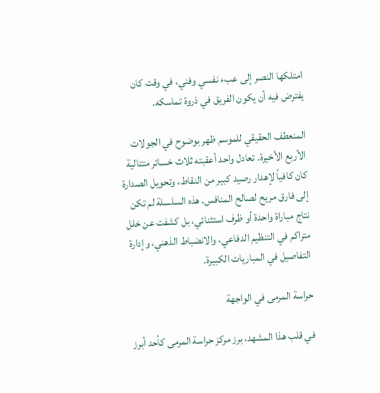امتلكها النصر إلى عبء نفسي وفني، في وقت كان يفترض فيه أن يكون الفريق في ذروة تماسكه.

المنعطف الحقيقي للموسم ظهر بوضوح في الجولات الأربع الأخيرة. تعادل واحد أعقبته ثلاث خسائر متتالية كان كافياً لإهدار رصيد كبير من النقاط، وتحويل الصدارة إلى فارق مريح لصالح المنافس. هذه السلسلة لم تكن نتاج مباراة واحدة أو ظرف استثنائي، بل كشفت عن خلل متراكم في التنظيم الدفاعي، والانضباط الذهني، وإدارة التفاصيل في المباريات الكبيرة.

حراسة المرمى في الواجهة

في قلب هذا المشهد، برز مركز حراسة المرمى كأحد أبرز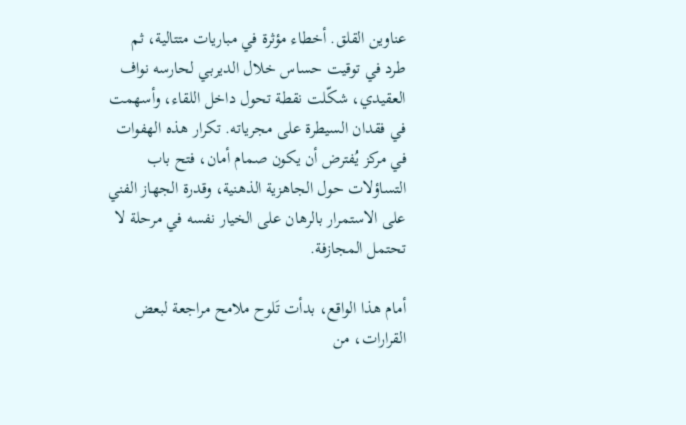عناوين القلق. أخطاء مؤثرة في مباريات متتالية، ثم طرد في توقيت حساس خلال الديربي لحارسه نواف العقيدي، شكّلت نقطة تحول داخل اللقاء، وأسهمت في فقدان السيطرة على مجرياته. تكرار هذه الهفوات في مركز يُفترض أن يكون صمام أمان، فتح باب التساؤلات حول الجاهزية الذهنية، وقدرة الجهاز الفني على الاستمرار بالرهان على الخيار نفسه في مرحلة لا تحتمل المجازفة.

أمام هذا الواقع، بدأت تَلوح ملامح مراجعة لبعض القرارات، من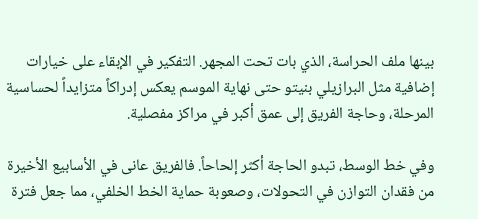بينها ملف الحراسة، الذي بات تحت المجهر. التفكير في الإبقاء على خيارات إضافية مثل البرازيلي بنيتو حتى نهاية الموسم يعكس إدراكاً متزايداً لحساسية المرحلة، وحاجة الفريق إلى عمق أكبر في مراكز مفصلية.

وفي خط الوسط، تبدو الحاجة أكثر إلحاحاً. فالفريق عانى في الأسابيع الأخيرة من فقدان التوازن في التحولات، وصعوبة حماية الخط الخلفي، مما جعل فترة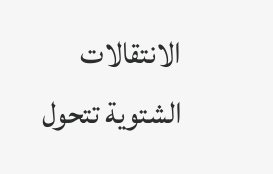الانتقالات الشتوية تتحول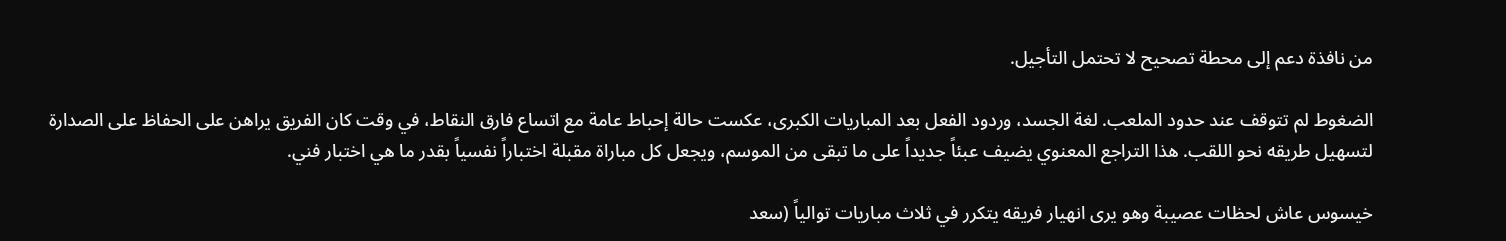من نافذة دعم إلى محطة تصحيح لا تحتمل التأجيل.

الضغوط لم تتوقف عند حدود الملعب. لغة الجسد، وردود الفعل بعد المباريات الكبرى، عكست حالة إحباط عامة مع اتساع فارق النقاط، في وقت كان الفريق يراهن على الحفاظ على الصدارة لتسهيل طريقه نحو اللقب. هذا التراجع المعنوي يضيف عبئاً جديداً على ما تبقى من الموسم، ويجعل كل مباراة مقبلة اختباراً نفسياً بقدر ما هي اختبار فني.

خيسوس عاش لحظات عصيبة وهو يرى انهيار فريقه يتكرر في ثلاث مباريات توالياً (سعد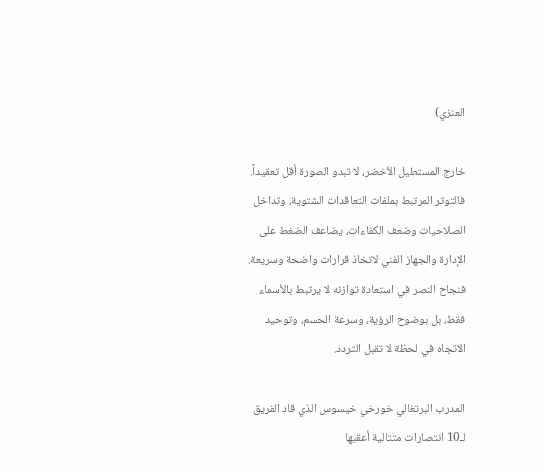العنزي)

خارج المستطيل الأخضر، لا تبدو الصورة أقل تعقيداً. فالتوتر المرتبط بملفات التعاقدات الشتوية، وتداخل الصلاحيات وضعف الكفاءات، يضاعف الضغط على الإدارة والجهاز الفني لاتخاذ قرارات واضحة وسريعة. فنجاح النصر في استعادة توازنه لا يرتبط بالأسماء فقط، بل بوضوح الرؤية، وسرعة الحسم، وتوحيد الاتجاه في لحظة لا تقبل التردد.

المدرب البرتغالي خورخي خيسوس الذي قاد الفريق لـ10 انتصارات متتالية أعقبها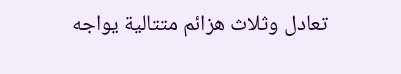تعادل وثلاث هزائم متتالية يواجه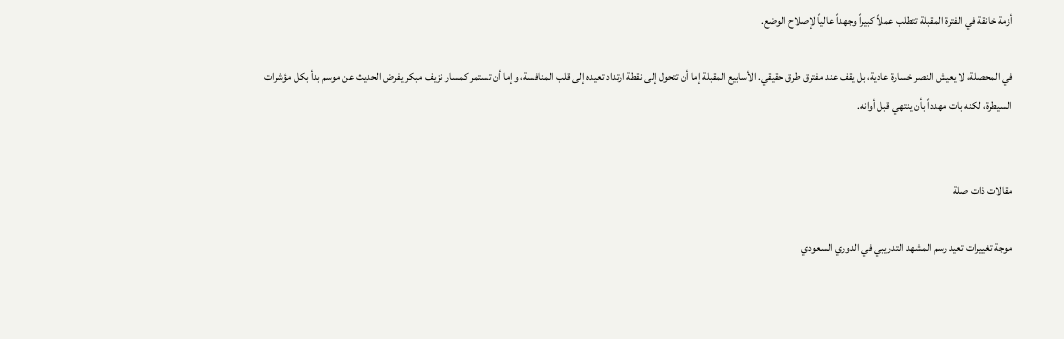أزمة خانقة في الفترة المقبلة تتطلب عملاً كبيراً وجهداً عالياً لإصلاح الوضع.

في المحصلة، لا يعيش النصر خسارة عادية، بل يقف عند مفترق طرق حقيقي. الأسابيع المقبلة إما أن تتحول إلى نقطة ارتداد تعيده إلى قلب المنافسة، وإما أن تستمر كمسار نزيف مبكر يفرض الحديث عن موسم بدأ بكل مؤشرات السيطرة، لكنه بات مهدداً بأن ينتهي قبل أوانه.


مقالات ذات صلة

موجة تغييرات تعيد رسم المشهد التدريبي في الدوري السعودي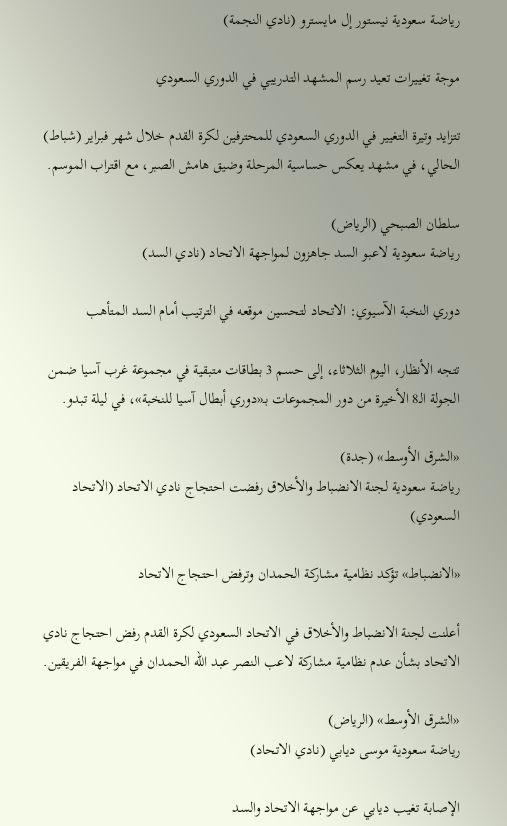رياضة سعودية نيستور إل مايسترو (نادي النجمة)

موجة تغييرات تعيد رسم المشهد التدريبي في الدوري السعودي

تتزايد وتيرة التغيير في الدوري السعودي للمحترفين لكرة القدم خلال شهر فبراير (شباط) الحالي، في مشهد يعكس حساسية المرحلة وضيق هامش الصبر، مع اقتراب الموسم.

سلطان الصبحي (الرياض)
رياضة سعودية لاعبو السد جاهزون لمواجهة الاتحاد (نادي السد)

دوري النخبة الآسيوي: الاتحاد لتحسين موقعه في الترتيب أمام السد المتأهب

تتجه الأنظار، اليوم الثلاثاء، إلى حسم 3 بطاقات متبقية في مجموعة غرب آسيا ضمن الجولة الـ8 الأخيرة من دور المجموعات بـ«دوري أبطال آسيا للنخبة»، في ليلة تبدو.

«الشرق الأوسط» (جدة)
رياضة سعودية لجنة الانضباط والأخلاق رفضت احتجاج نادي الاتحاد (الاتحاد السعودي)

«الانضباط» تؤكد نظامية مشاركة الحمدان وترفض احتجاج الاتحاد

أعلنت لجنة الانضباط والأخلاق في الاتحاد السعودي لكرة القدم رفض احتجاج نادي الاتحاد بشأن عدم نظامية مشاركة لاعب النصر عبد الله الحمدان في مواجهة الفريقين.

«الشرق الأوسط» (الرياض)
رياضة سعودية موسى ديابي (نادي الاتحاد)

الإصابة تغيب ديابي عن مواجهة الاتحاد والسد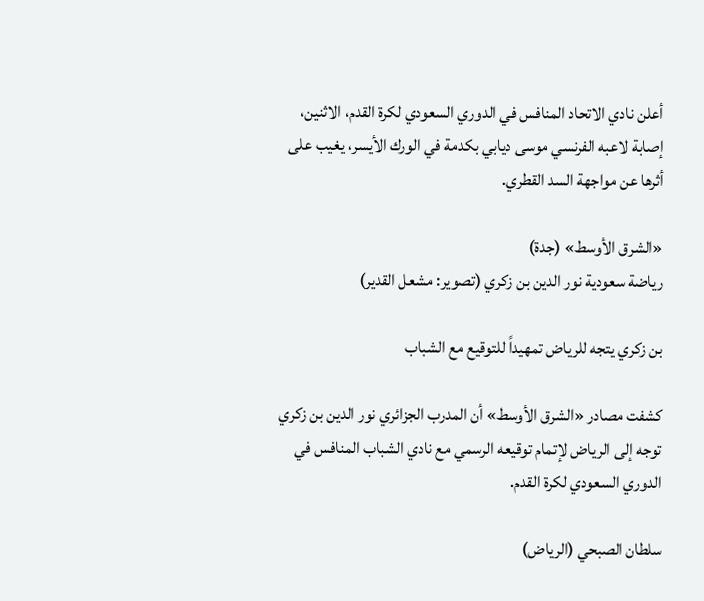أعلن نادي الاتحاد المنافس في الدوري السعودي لكرة القدم، الاثنين، إصابة لاعبه الفرنسي موسى ديابي بكدمة في الورك الأيسر، يغيب على أثرها عن مواجهة السد القطري.

«الشرق الأوسط» (جدة)
رياضة سعودية نور الدين بن زكري (تصوير: مشعل القدير)

بن زكري يتجه للرياض تمهيداً للتوقيع مع الشباب

كشفت مصادر «الشرق الأوسط» أن المدرب الجزائري نور الدين بن زكري توجه إلى الرياض لإتمام توقيعه الرسمي مع نادي الشباب المنافس في الدوري السعودي لكرة القدم.

سلطان الصبحي (الرياض)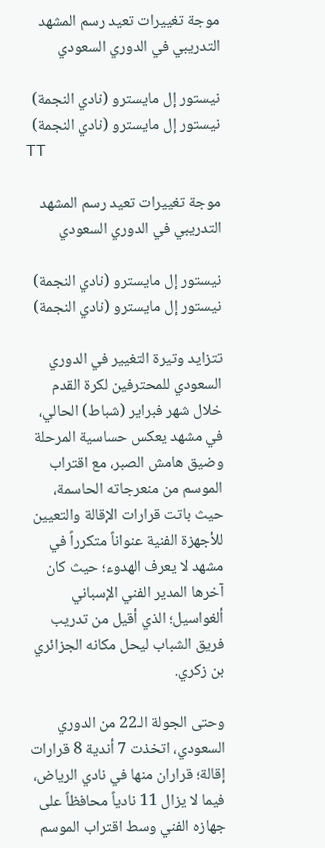موجة تغييرات تعيد رسم المشهد التدريبي في الدوري السعودي

نيستور إل مايسترو (نادي النجمة)
نيستور إل مايسترو (نادي النجمة)
TT

موجة تغييرات تعيد رسم المشهد التدريبي في الدوري السعودي

نيستور إل مايسترو (نادي النجمة)
نيستور إل مايسترو (نادي النجمة)

تتزايد وتيرة التغيير في الدوري السعودي للمحترفين لكرة القدم خلال شهر فبراير (شباط) الحالي، في مشهد يعكس حساسية المرحلة وضيق هامش الصبر، مع اقتراب الموسم من منعرجاته الحاسمة، حيث باتت قرارات الإقالة والتعيين للأجهزة الفنية عنواناً متكرراً في مشهد لا يعرف الهدوء؛ حيث كان آخرها المدير الفني الإسباني ألغواسيل؛ الذي أقيل من تدريب فريق الشباب ليحل مكانه الجزائري بن زكري.

وحتى الجولة الـ22 من الدوري السعودي، اتخذت 7 أندية 8 قرارات إقالة؛ قراران منها في نادي الرياض، فيما لا يزال 11 نادياً محافظاً على جهازه الفني وسط اقتراب الموسم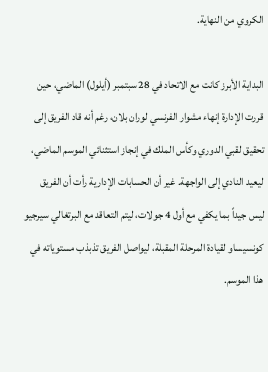الكروي من النهاية.

البداية الأبرز كانت مع الاتحاد في 28 سبتمبر (أيلول) الماضي، حين قررت الإدارة إنهاء مشوار الفرنسي لوران بلان، رغم أنه قاد الفريق إلى تحقيق لقبي الدوري وكأس الملك في إنجاز استثنائي الموسم الماضي، ليعيد النادي إلى الواجهة. غير أن الحسابات الإدارية رأت أن الفريق ليس جيداً بما يكفي مع أول 4 جولات، ليتم التعاقد مع البرتغالي سيرجيو كونسيساو لقيادة المرحلة المقبلة، ليواصل الفريق تذبذب مستوياته في هذا الموسم.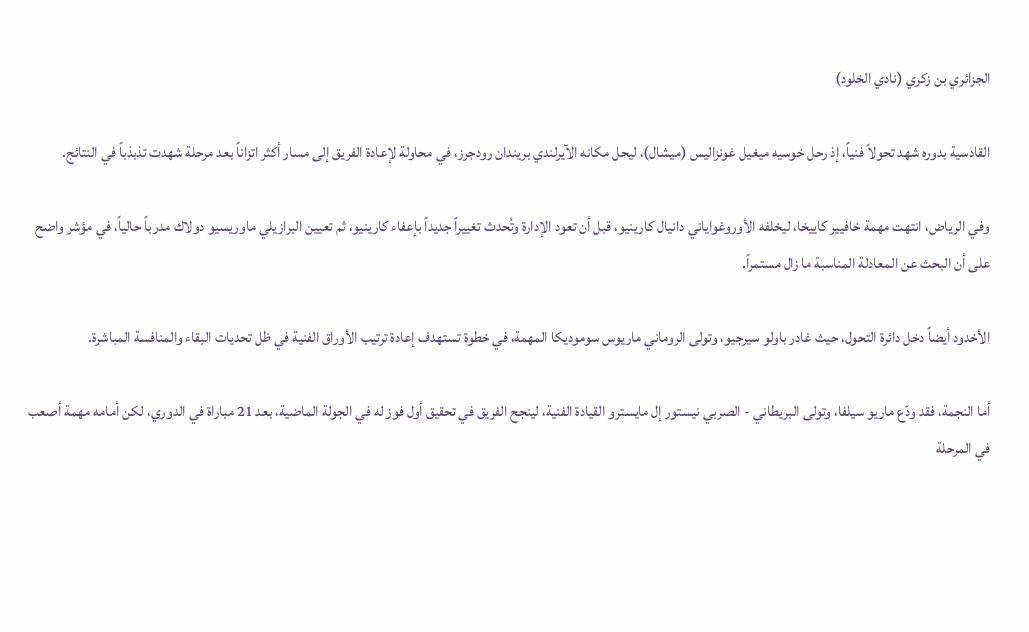الجزائري بن زكري (نادي الخلود)

القادسية بدوره شهد تحولاً فنياً، إذ رحل خوسيه ميغيل غونزاليس (ميشال)، ليحل مكانه الآيرلندي بريندان رودجرز، في محاولة لإعادة الفريق إلى مسار أكثر اتزاناً بعد مرحلة شهدت تذبذباً في النتائج.

وفي الرياض، انتهت مهمة خافيير كاييخا، ليخلفه الأوروغواياني دانيال كارينيو، قبل أن تعود الإدارة وتُحدث تغييراً جديداً بإعفاء كارينيو، ثم تعيين البرازيلي ماوريسيو دولاك مدرباً حالياً، في مؤشر واضح على أن البحث عن المعادلة المناسبة ما زال مستمراً.

الأخدود أيضاً دخل دائرة التحول، حيث غادر باولو سيرجيو، وتولى الروماني ماريوس سوموديكا المهمة، في خطوة تستهدف إعادة ترتيب الأوراق الفنية في ظل تحديات البقاء والمنافسة المباشرة.

أما النجمة، فقد ودّع ماريو سيلفا، وتولى البريطاني - الصربي نيستور إل مايسترو القيادة الفنية، لينجح الفريق في تحقيق أول فوز له في الجولة الماضية، بعد 21 مباراة في الدوري، لكن أمامه مهمة أصعب في المرحلة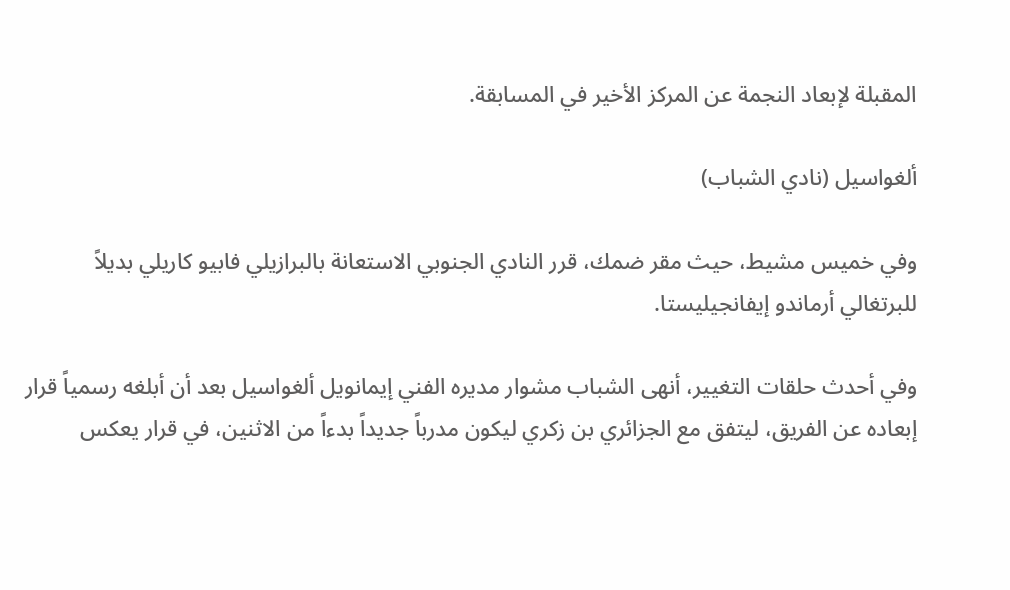المقبلة لإبعاد النجمة عن المركز الأخير في المسابقة.

ألغواسيل (نادي الشباب)

وفي خميس مشيط، حيث مقر ضمك، قرر النادي الجنوبي الاستعانة بالبرازيلي فابيو كاريلي بديلاً للبرتغالي أرماندو إيفانجيليستا.

وفي أحدث حلقات التغيير، أنهى الشباب مشوار مديره الفني إيمانويل ألغواسيل بعد أن أبلغه رسمياً قرار إبعاده عن الفريق، ليتفق مع الجزائري بن زكري ليكون مدرباً جديداً بدءاً من الاثنين، في قرار يعكس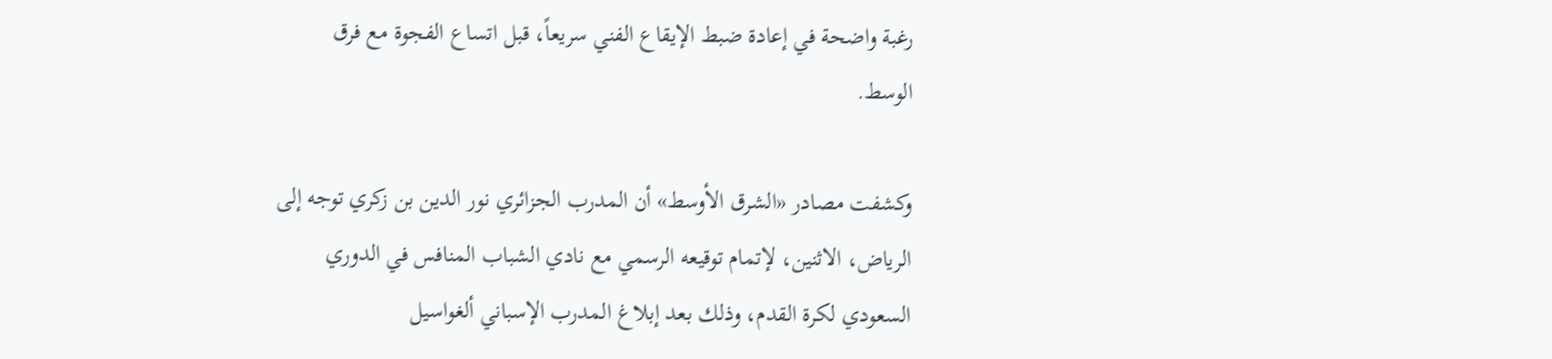رغبة واضحة في إعادة ضبط الإيقاع الفني سريعاً، قبل اتساع الفجوة مع فرق الوسط.

وكشفت مصادر «الشرق الأوسط» أن المدرب الجزائري نور الدين بن زكري توجه إلى الرياض، الاثنين، لإتمام توقيعه الرسمي مع نادي الشباب المنافس في الدوري السعودي لكرة القدم، وذلك بعد إبلاغ المدرب الإسباني ألغواسيل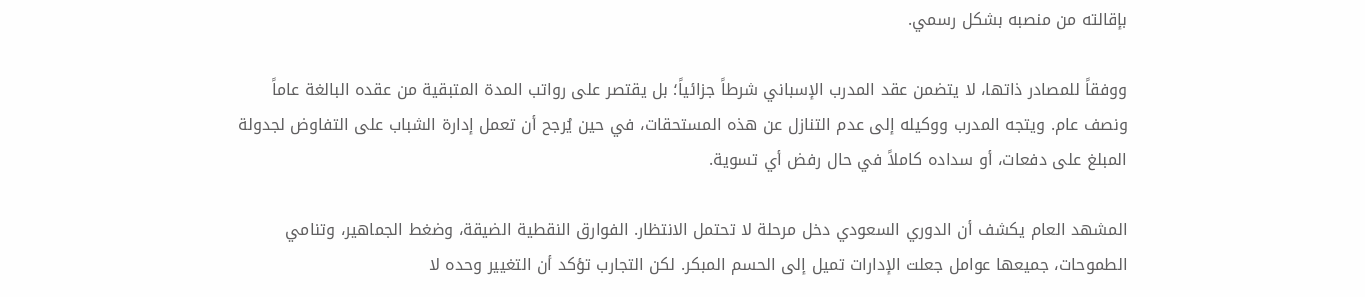بإقالته من منصبه بشكل رسمي.

ووفقاً للمصادر ذاتها، لا يتضمن عقد المدرب الإسباني شرطاً جزائياً؛ بل يقتصر على رواتب المدة المتبقية من عقده البالغة عاماً ونصف عام. ويتجه المدرب ووكيله إلى عدم التنازل عن هذه المستحقات، في حين يُرجح أن تعمل إدارة الشباب على التفاوض لجدولة المبلغ على دفعات، أو سداده كاملاً في حال رفض أي تسوية.

المشهد العام يكشف أن الدوري السعودي دخل مرحلة لا تحتمل الانتظار. الفوارق النقطية الضيقة، وضغط الجماهير، وتنامي الطموحات، جميعها عوامل جعلت الإدارات تميل إلى الحسم المبكر. لكن التجارب تؤكد أن التغيير وحده لا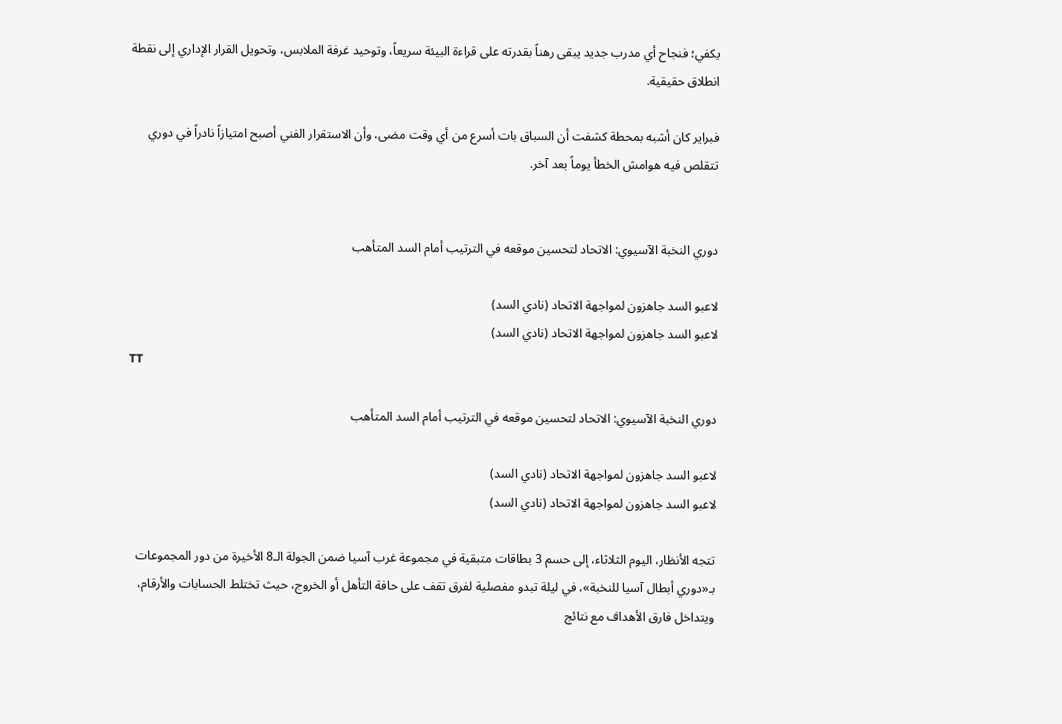يكفي؛ فنجاح أي مدرب جديد يبقى رهناً بقدرته على قراءة البيئة سريعاً، وتوحيد غرفة الملابس، وتحويل القرار الإداري إلى نقطة انطلاق حقيقية.

فبراير كان أشبه بمحطة كشفت أن السباق بات أسرع من أي وقت مضى، وأن الاستقرار الفني أصبح امتيازاً نادراً في دوري تتقلص فيه هوامش الخطأ يوماً بعد آخر.


دوري النخبة الآسيوي: الاتحاد لتحسين موقعه في الترتيب أمام السد المتأهب

لاعبو السد جاهزون لمواجهة الاتحاد (نادي السد)
لاعبو السد جاهزون لمواجهة الاتحاد (نادي السد)
TT

دوري النخبة الآسيوي: الاتحاد لتحسين موقعه في الترتيب أمام السد المتأهب

لاعبو السد جاهزون لمواجهة الاتحاد (نادي السد)
لاعبو السد جاهزون لمواجهة الاتحاد (نادي السد)

تتجه الأنظار، اليوم الثلاثاء، إلى حسم 3 بطاقات متبقية في مجموعة غرب آسيا ضمن الجولة الـ8 الأخيرة من دور المجموعات بـ«دوري أبطال آسيا للنخبة»، في ليلة تبدو مفصلية لفرق تقف على حافة التأهل أو الخروج، حيث تختلط الحسابات والأرقام، ويتداخل فارق الأهداف مع نتائج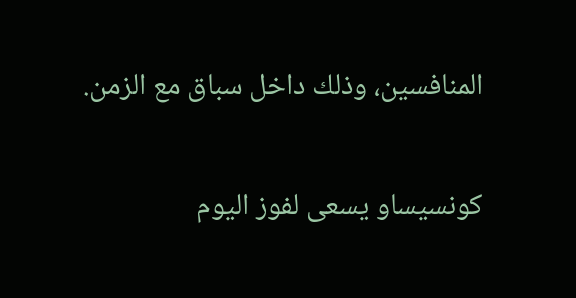المنافسين، وذلك داخل سباق مع الزمن.

كونسيساو يسعى لفوز اليوم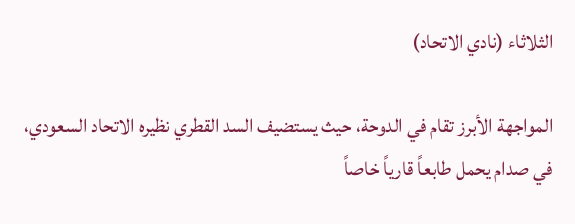الثلاثاء (نادي الاتحاد)

المواجهة الأبرز تقام في الدوحة، حيث يستضيف السد القطري نظيره الاتحاد السعودي، في صدام يحمل طابعاً قارياً خاصاً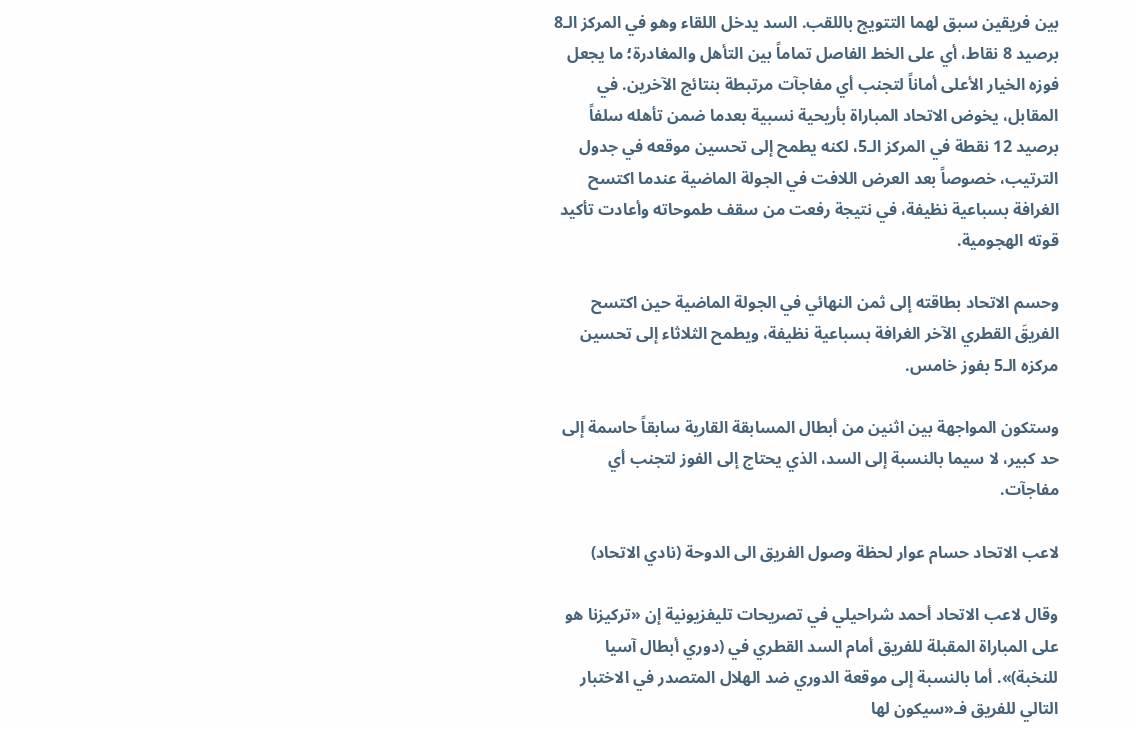بين فريقين سبق لهما التتويج باللقب. السد يدخل اللقاء وهو في المركز الـ8 برصيد 8 نقاط، أي على الخط الفاصل تماماً بين التأهل والمغادرة؛ ما يجعل فوزه الخيار الأعلى أماناً لتجنب أي مفاجآت مرتبطة بنتائج الآخرين. في المقابل، يخوض الاتحاد المباراة بأريحية نسبية بعدما ضمن تأهله سلفاً برصيد 12 نقطة في المركز الـ5، لكنه يطمح إلى تحسين موقعه في جدول الترتيب، خصوصاً بعد العرض اللافت في الجولة الماضية عندما اكتسح الغرافة بسباعية نظيفة، في نتيجة رفعت من سقف طموحاته وأعادت تأكيد قوته الهجومية.

وحسم الاتحاد بطاقته إلى ثمن النهائي في الجولة الماضية حين اكتسح الفريقَ القطري الآخر الغرافة بسباعية نظيفة، ويطمح الثلاثاء إلى تحسين مركزه الـ5 بفوز خامس.

وستكون المواجهة بين اثنين من أبطال المسابقة القارية سابقاً حاسمة إلى حد كبير، لا سيما بالنسبة إلى السد، الذي يحتاج إلى الفوز لتجنب أي مفاجآت.

لاعب الاتحاد حسام عوار لحظة وصول الفريق الى الدوحة (نادي الاتحاد)

وقال لاعب الاتحاد أحمد شراحيلي في تصريحات تليفزيونية إن «تركيزنا هو على المباراة المقبلة للفريق أمام السد القطري في (دوري أبطال آسيا للنخبة)». أما بالنسبة إلى موقعة الدوري ضد الهلال المتصدر في الاختبار التالي للفريق فـ«سيكون لها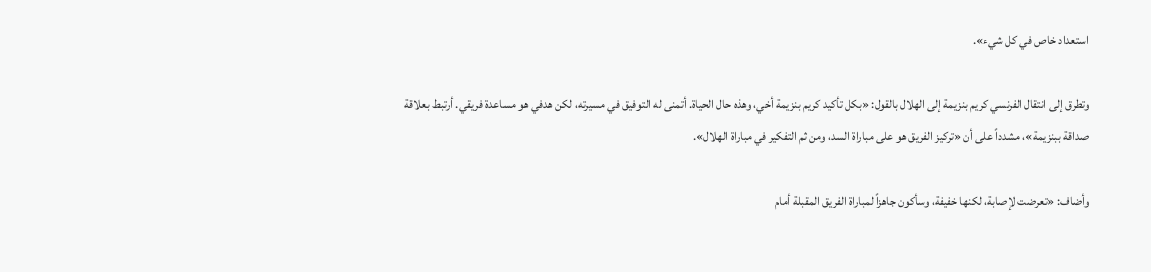استعداد خاص في كل شيء».

وتطرق إلى انتقال الفرنسي كريم بنزيمة إلى الهلال بالقول: «بكل تأكيد كريم بنزيمة أخي، وهذه حال الحياة. أتمنى له التوفيق في مسيرته، لكن هدفي هو مساعدة فريقي. أرتبط بعلاقة صداقة ببنزيمة»، مشدداً على أن «تركيز الفريق هو على مباراة السد، ومن ثم التفكير في مباراة الهلال».

وأضاف: «تعرضت لإصابة، لكنها خفيفة، وسأكون جاهزاً لمباراة الفريق المقبلة أمام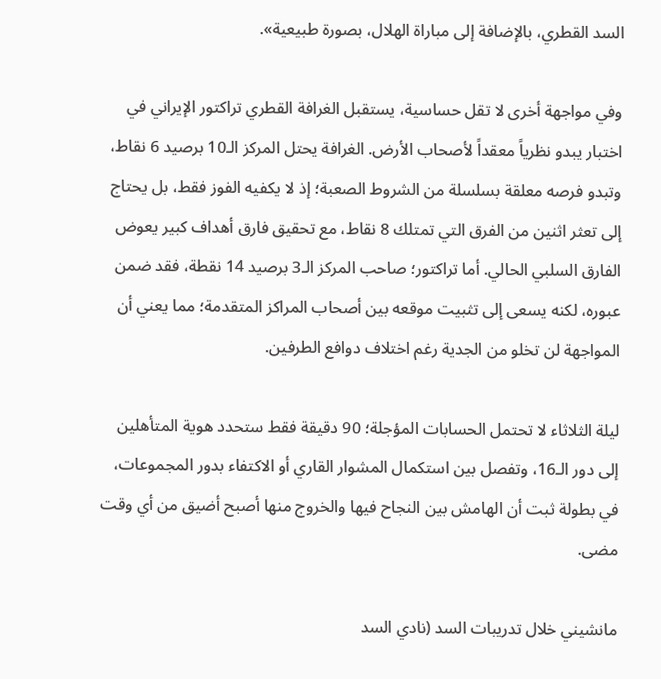السد القطري، بالإضافة إلى مباراة الهلال، بصورة طبيعية».

وفي مواجهة أخرى لا تقل حساسية، يستقبل الغرافة القطري تراكتور الإيراني في اختبار يبدو نظرياً معقداً لأصحاب الأرض. الغرافة يحتل المركز الـ10 برصيد 6 نقاط، وتبدو فرصه معلقة بسلسلة من الشروط الصعبة؛ إذ لا يكفيه الفوز فقط، بل يحتاج إلى تعثر اثنين من الفرق التي تمتلك 8 نقاط، مع تحقيق فارق أهداف كبير يعوض الفارق السلبي الحالي. أما تراكتور؛ صاحب المركز الـ3 برصيد 14 نقطة، فقد ضمن عبوره، لكنه يسعى إلى تثبيت موقعه بين أصحاب المراكز المتقدمة؛ مما يعني أن المواجهة لن تخلو من الجدية رغم اختلاف دوافع الطرفين.

ليلة الثلاثاء لا تحتمل الحسابات المؤجلة؛ 90 دقيقة فقط ستحدد هوية المتأهلين إلى دور الـ16، وتفصل بين استكمال المشوار القاري أو الاكتفاء بدور المجموعات، في بطولة ثبت أن الهامش بين النجاح فيها والخروج منها أصبح أضيق من أي وقت مضى.

مانشيني خلال تدريبات السد (نادي السد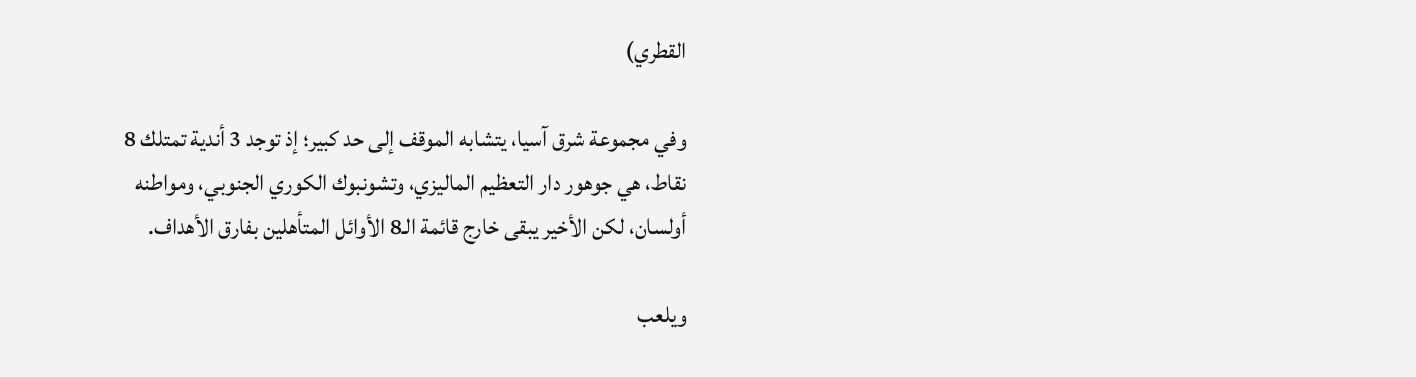القطري)

وفي مجموعة شرق آسيا، يتشابه الموقف إلى حد كبير؛ إذ توجد 3 أندية تمتلك 8 نقاط، هي جوهور دار التعظيم الماليزي، وتشونبوك الكوري الجنوبي، ومواطنه أولسان، لكن الأخير يبقى خارج قائمة الـ8 الأوائل المتأهلين بفارق الأهداف.

ويلعب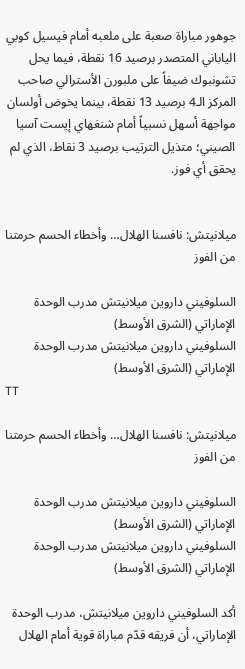جوهور مباراة صعبة على ملعبه أمام فيسيل كوبي الياباني المتصدر برصيد 16 نقطة، فيما يحل تشونبوك ضيفاً على ملبورن الأسترالي صاحب المركز الـ4 برصيد 13 نقطة، بينما يخوض أولسان مواجهة أسهل نسبياً أمام شنغهاي إيست آسيا الصيني؛ متذيل الترتيب برصيد 3 نقاط، الذي لم يحقق أي فوز.


ميلانيتش: نافسنا الهلال… وأخطاء الحسم حرمتنا من الفوز

السلوفيني داروين ميلانيتش مدرب الوحدة الإماراتي (الشرق الأوسط)
السلوفيني داروين ميلانيتش مدرب الوحدة الإماراتي (الشرق الأوسط)
TT

ميلانيتش: نافسنا الهلال… وأخطاء الحسم حرمتنا من الفوز

السلوفيني داروين ميلانيتش مدرب الوحدة الإماراتي (الشرق الأوسط)
السلوفيني داروين ميلانيتش مدرب الوحدة الإماراتي (الشرق الأوسط)

أكد السلوفيني داروين ميلانيتش، مدرب الوحدة الإماراتي، أن فريقه قدّم مباراة قوية أمام الهلال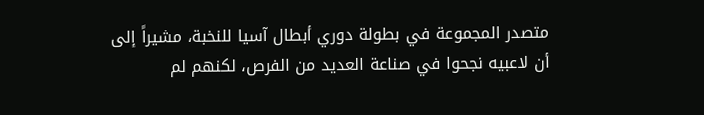متصدر المجموعة في بطولة دوري أبطال آسيا للنخبة، مشيراً إلى أن لاعبيه نجحوا في صناعة العديد من الفرص، لكنهم لم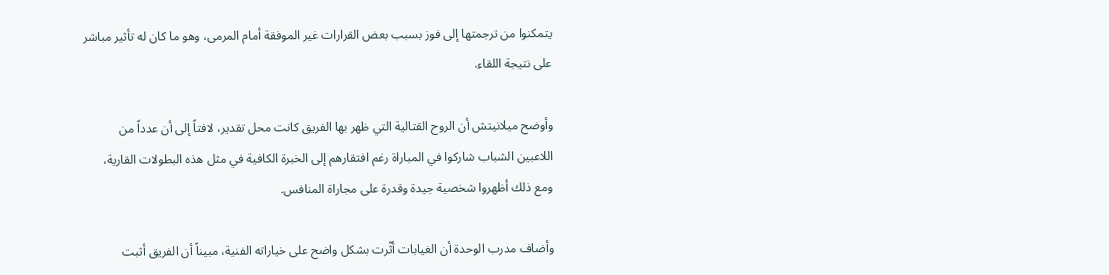يتمكنوا من ترجمتها إلى فوز بسبب بعض القرارات غير الموفقة أمام المرمى، وهو ما كان له تأثير مباشر على نتيجة اللقاء.

وأوضح ميلانيتش أن الروح القتالية التي ظهر بها الفريق كانت محل تقدير، لافتاً إلى أن عدداً من اللاعبين الشباب شاركوا في المباراة رغم افتقارهم إلى الخبرة الكافية في مثل هذه البطولات القارية، ومع ذلك أظهروا شخصية جيدة وقدرة على مجاراة المنافس.

وأضاف مدرب الوحدة أن الغيابات أثّرت بشكل واضح على خياراته الفنية، مبيناً أن الفريق أثبت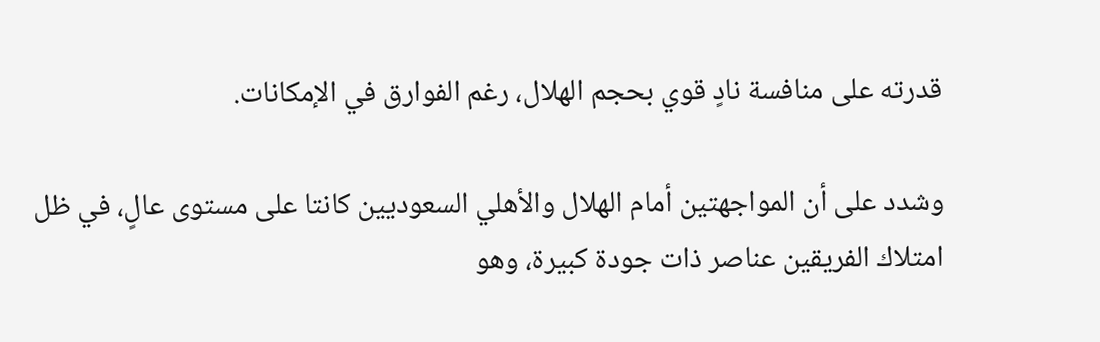قدرته على منافسة نادٍ قوي بحجم الهلال، رغم الفوارق في الإمكانات.

وشدد على أن المواجهتين أمام الهلال والأهلي السعوديين كانتا على مستوى عالٍ، في ظل امتلاك الفريقين عناصر ذات جودة كبيرة، وهو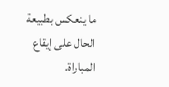ما ينعكس بطبيعة الحال على إيقاع المباراة.